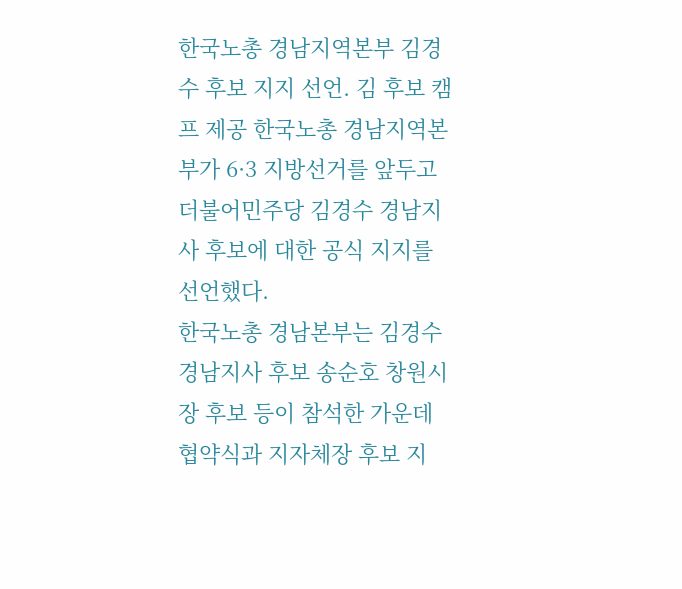한국노총 경남지역본부 김경수 후보 지지 선언. 김 후보 캠프 제공 한국노총 경남지역본부가 6·3 지방선거를 앞두고 더불어민주당 김경수 경남지사 후보에 대한 공식 지지를 선언했다.
한국노총 경남본부는 김경수 경남지사 후보 송순호 창원시장 후보 등이 참석한 가운데 협약식과 지자체장 후보 지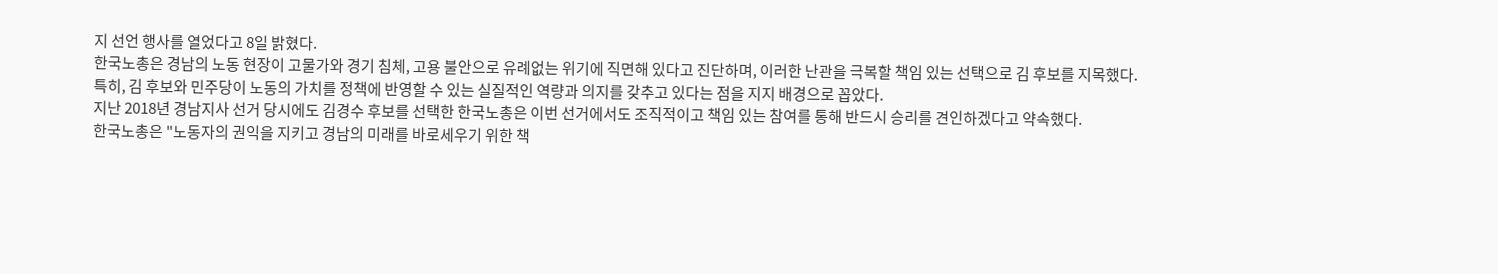지 선언 행사를 열었다고 8일 밝혔다.
한국노총은 경남의 노동 현장이 고물가와 경기 침체, 고용 불안으로 유례없는 위기에 직면해 있다고 진단하며, 이러한 난관을 극복할 책임 있는 선택으로 김 후보를 지목했다. 특히, 김 후보와 민주당이 노동의 가치를 정책에 반영할 수 있는 실질적인 역량과 의지를 갖추고 있다는 점을 지지 배경으로 꼽았다.
지난 2018년 경남지사 선거 당시에도 김경수 후보를 선택한 한국노총은 이번 선거에서도 조직적이고 책임 있는 참여를 통해 반드시 승리를 견인하겠다고 약속했다.
한국노총은 "노동자의 권익을 지키고 경남의 미래를 바로세우기 위한 책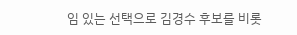임 있는 선택으로 김경수 후보를 비롯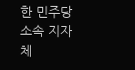한 민주당 소속 지자체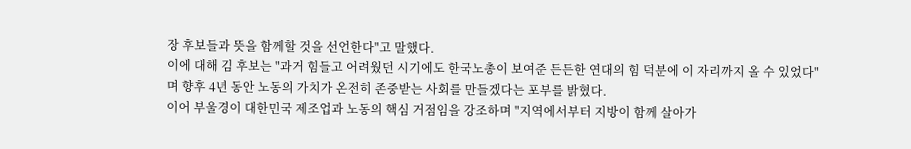장 후보들과 뜻을 함께할 것을 선언한다"고 말했다.
이에 대해 김 후보는 "과거 힘들고 어려웠던 시기에도 한국노총이 보여준 든든한 연대의 힘 덕분에 이 자리까지 올 수 있었다"며 향후 4년 동안 노동의 가치가 온전히 존중받는 사회를 만들겠다는 포부를 밝혔다.
이어 부울경이 대한민국 제조업과 노동의 핵심 거점임을 강조하며 "지역에서부터 지방이 함께 살아가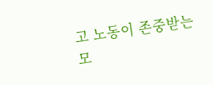고 노동이 존중받는 모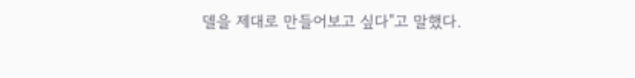델을 제대로 만들어보고 싶다"고 말했다.